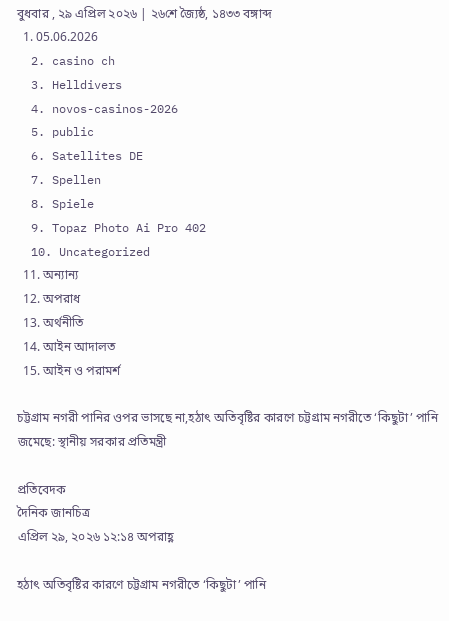বুধবার , ২৯ এপ্রিল ২০২৬ | ২৬শে জ্যৈষ্ঠ, ১৪৩৩ বঙ্গাব্দ
  1. 05.06.2026
  2. casino ch
  3. Helldivers
  4. novos-casinos-2026
  5. public
  6. Satellites DE
  7. Spellen
  8. Spiele
  9. Topaz Photo Ai Pro 402
  10. Uncategorized
  11. অন্যান্য
  12. অপরাধ
  13. অর্থনীতি
  14. আইন আদালত
  15. আইন ও পরামর্শ

চট্টগ্রাম নগরী পানির ওপর ভাসছে না,হঠাৎ অতিবৃষ্টির কারণে চট্টগ্রাম নগরীতে ‘কিছুটা’ পানি জমেছে: স্থানীয় সরকার প্রতিমন্ত্রী

প্রতিবেদক
দৈনিক জানচিত্র
এপ্রিল ২৯, ২০২৬ ১২:১৪ অপরাহ্ণ

হঠাৎ অতিবৃষ্টির কারণে চট্টগ্রাম নগরীতে ‘কিছুটা’ পানি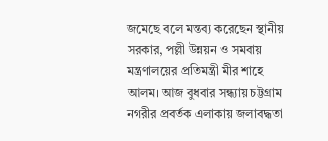জমেছে বলে মন্তব্য করেছেন স্থানীয় সরকার, পল্লী উন্নয়ন ও সমবায় মন্ত্রণালয়ের প্রতিমন্ত্রী মীর শাহে আলম। আজ বুধবার সন্ধ্যায় চট্টগ্রাম নগরীর প্রবর্তক এলাকায় জলাবদ্ধতা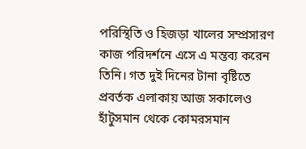পরিস্থিতি ও হিজড়া খালের সম্প্রসারণ কাজ পরিদর্শনে এসে এ মন্তব্য করেন তিনি। গত দুই দিনের টানা বৃষ্টিতে প্রবর্তক এলাকায় আজ সকালেও হাঁটুসমান থেকে কোমরসমান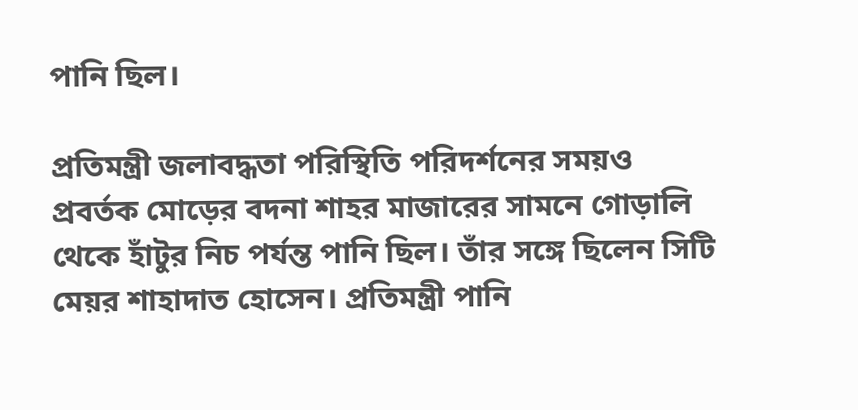পানি ছিল।

প্রতিমন্ত্রী জলাবদ্ধতা পরিস্থিতি পরিদর্শনের সময়ও প্রবর্তক মোড়ের বদনা শাহর মাজারের সামনে গোড়ালি থেকে হাঁটুর নিচ পর্যন্ত পানি ছিল। তাঁর সঙ্গে ছিলেন সিটি মেয়র শাহাদাত হোসেন। প্রতিমন্ত্রী পানি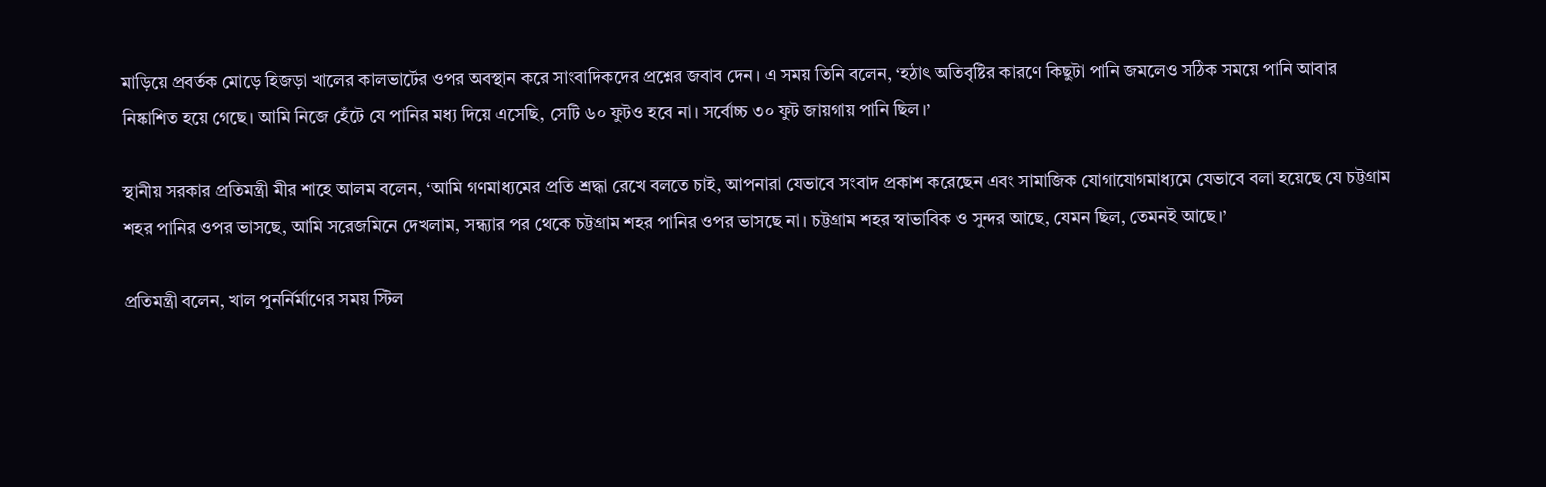মাড়িয়ে প্রবর্তক মোড়ে হিজড়া খালের কালভার্টের ওপর অবস্থান করে সাংবাদিকদের প্রশ্নের জবাব দেন। এ সময় তিনি বলেন, ‘হঠাৎ অতিবৃষ্টির কারণে কিছুটা পানি জমলেও সঠিক সময়ে পানি আবার নিষ্কাশিত হয়ে গেছে। আমি নিজে হেঁটে যে পানির মধ্য দিয়ে এসেছি, সেটি ৬০ ফুটও হবে না। সর্বোচ্চ ৩০ ফুট জায়গায় পানি ছিল।’

স্থানীয় সরকার প্রতিমন্ত্রী মীর শাহে আলম বলেন, ‘আমি গণমাধ্যমের প্রতি শ্রদ্ধা রেখে বলতে চাই, আপনারা যেভাবে সংবাদ প্রকাশ করেছেন এবং সামাজিক যোগাযোগমাধ্যমে যেভাবে বলা হয়েছে যে চট্টগ্রাম শহর পানির ওপর ভাসছে, আমি সরেজমিনে দেখলাম, সন্ধ্যার পর থেকে চট্টগ্রাম শহর পানির ওপর ভাসছে না। চট্টগ্রাম শহর স্বাভাবিক ও সুন্দর আছে, যেমন ছিল, তেমনই আছে।’

প্রতিমন্ত্রী বলেন, খাল পুনর্নির্মাণের সময় স্টিল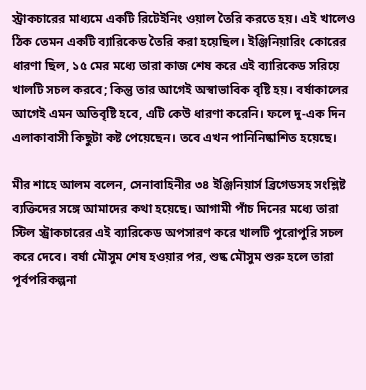স্ট্রাকচারের মাধ্যমে একটি রিটেইনিং ওয়াল তৈরি করতে হয়। এই খালেও ঠিক তেমন একটি ব্যারিকেড তৈরি করা হয়েছিল। ইঞ্জিনিয়ারিং কোরের ধারণা ছিল, ১৫ মের মধ্যে তারা কাজ শেষ করে এই ব্যারিকেড সরিয়ে খালটি সচল করবে; কিন্তু তার আগেই অস্বাভাবিক বৃষ্টি হয়। বর্ষাকালের আগেই এমন অতিবৃষ্টি হবে, এটি কেউ ধারণা করেনি। ফলে দু-এক দিন এলাকাবাসী কিছুটা কষ্ট পেয়েছেন। তবে এখন পানিনিষ্কাশিত হয়েছে।

মীর শাহে আলম বলেন, সেনাবাহিনীর ৩৪ ইঞ্জিনিয়ার্স ব্রিগেডসহ সংশ্লিষ্ট ব্যক্তিদের সঙ্গে আমাদের কথা হয়েছে। আগামী পাঁচ দিনের মধ্যে তারা স্টিল স্ট্রাকচারের এই ব্যারিকেড অপসারণ করে খালটি পুরোপুরি সচল করে দেবে। বর্ষা মৌসুম শেষ হওয়ার পর, শুষ্ক মৌসুম শুরু হলে তারা পূর্বপরিকল্পনা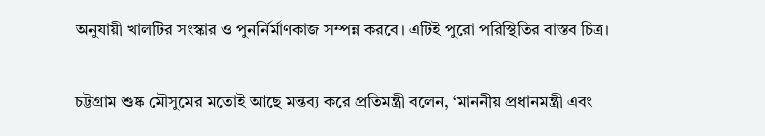অনুযায়ী খালটির সংস্কার ও পুনর্নির্মাণকাজ সম্পন্ন করবে। এটিই পুরো পরিস্থিতির বাস্তব চিত্র।

চট্টগ্রাম শুষ্ক মৌসুমের মতোই আছে মন্তব্য করে প্রতিমন্ত্রী বলেন, ‘মাননীয় প্রধানমন্ত্রী এবং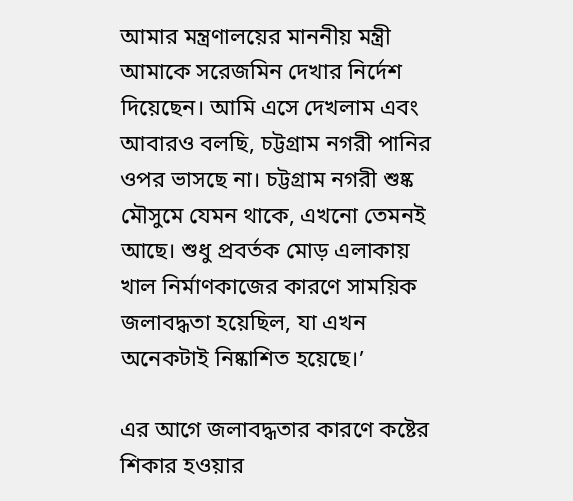আমার মন্ত্রণালয়ের মাননীয় মন্ত্রী আমাকে সরেজমিন দেখার নির্দেশ দিয়েছেন। আমি এসে দেখলাম এবং আবারও বলছি, চট্টগ্রাম নগরী পানির ওপর ভাসছে না। চট্টগ্রাম নগরী শুষ্ক মৌসুমে যেমন থাকে, এখনো তেমনই আছে। শুধু প্রবর্তক মোড় এলাকায় খাল নির্মাণকাজের কারণে সাময়িক জলাবদ্ধতা হয়েছিল, যা এখন অনেকটাই নিষ্কাশিত হয়েছে।’

এর আগে জলাবদ্ধতার কারণে কষ্টের শিকার হওয়ার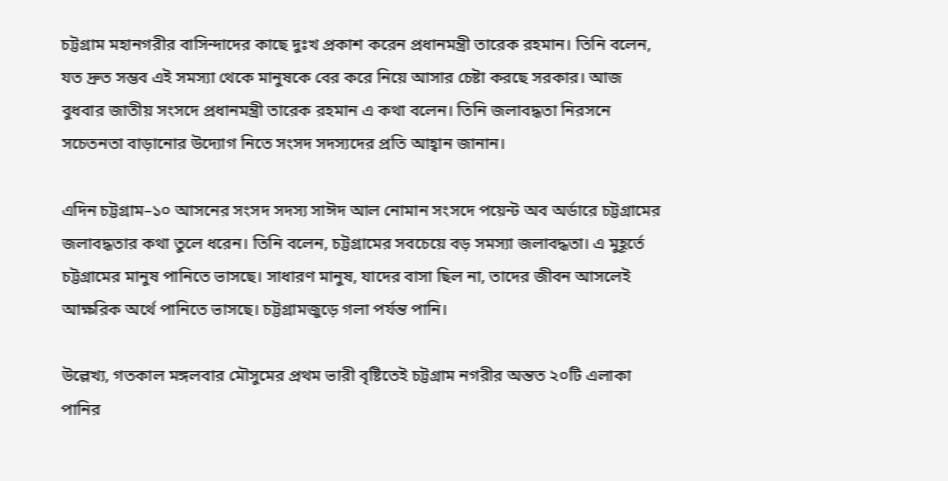চট্টগ্রাম মহানগরীর বাসিন্দাদের কাছে দুঃখ প্রকাশ করেন প্রধানমন্ত্রী তারেক রহমান। তিনি বলেন, যত দ্রুত সম্ভব এই সমস্যা থেকে মানুষকে বের করে নিয়ে আসার চেষ্টা করছে সরকার। আজ বুধবার জাতীয় সংসদে প্রধানমন্ত্রী তারেক রহমান এ কথা বলেন। তিনি জলাবদ্ধতা নিরসনে সচেতনতা বাড়ানোর উদ্যোগ নিতে সংসদ সদস্যদের প্রতি আহ্বান জানান।

এদিন চট্টগ্রাম–১০ আসনের সংসদ সদস্য সাঈদ আল নোমান সংসদে পয়েন্ট অব অর্ডারে চট্টগ্রামের জলাবদ্ধতার কথা তুলে ধরেন। তিনি বলেন, চট্টগ্রামের সবচেয়ে বড় সমস্যা জলাবদ্ধতা। এ মুহূর্তে চট্টগ্রামের মানুষ পানিতে ভাসছে। সাধারণ মানুষ, যাদের বাসা ছিল না, তাদের জীবন আসলেই আক্ষরিক অর্থে পানিতে ভাসছে। চট্টগ্রামজুড়ে গলা পর্যন্ত পানি।

উল্লেখ্য, গতকাল মঙ্গলবার মৌসুমের প্রথম ভারী বৃষ্টিতেই চট্টগ্রাম নগরীর অন্তত ২০টি এলাকা পানির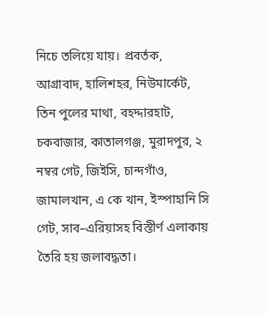নিচে তলিয়ে যায়। প্রবর্তক, আগ্রাবাদ, হালিশহর, নিউমার্কেট, তিন পুলের মাথা, বহদ্দারহাট, চকবাজার, কাতালগঞ্জ, মুরাদপুর, ২ নম্বর গেট, জিইসি, চান্দগাঁও, জামালখান, এ কে খান, ইস্পাহানি সি গেট, সাব–এরিয়াসহ বিস্তীর্ণ এলাকায় তৈরি হয় জলাবদ্ধতা।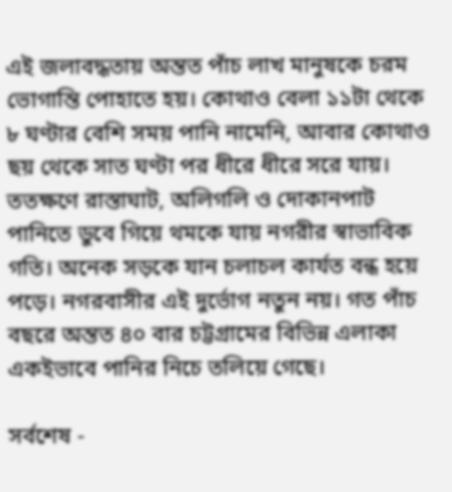এই জলাবদ্ধতায় অন্তত পাঁচ লাখ মানুষকে চরম ভোগান্তি পোহাতে হয়। কোথাও বেলা ১১টা থেকে ৮ ঘণ্টার বেশি সময় পানি নামেনি, আবার কোথাও ছয় থেকে সাত ঘণ্টা পর ধীরে ধীরে সরে যায়। ততক্ষণে রাস্তাঘাট, অলিগলি ও দোকানপাট পানিতে ডুবে গিয়ে থমকে যায় নগরীর স্বাভাবিক গতি। অনেক সড়কে যান চলাচল কার্যত বন্ধ হয়ে পড়ে। নগরবাসীর এই দুর্ভোগ নতুন নয়। গত পাঁচ বছরে অন্তত ৪০ বার চট্টগ্রামের বিভিন্ন এলাকা একইভাবে পানির নিচে তলিয়ে গেছে।

সর্বশেষ -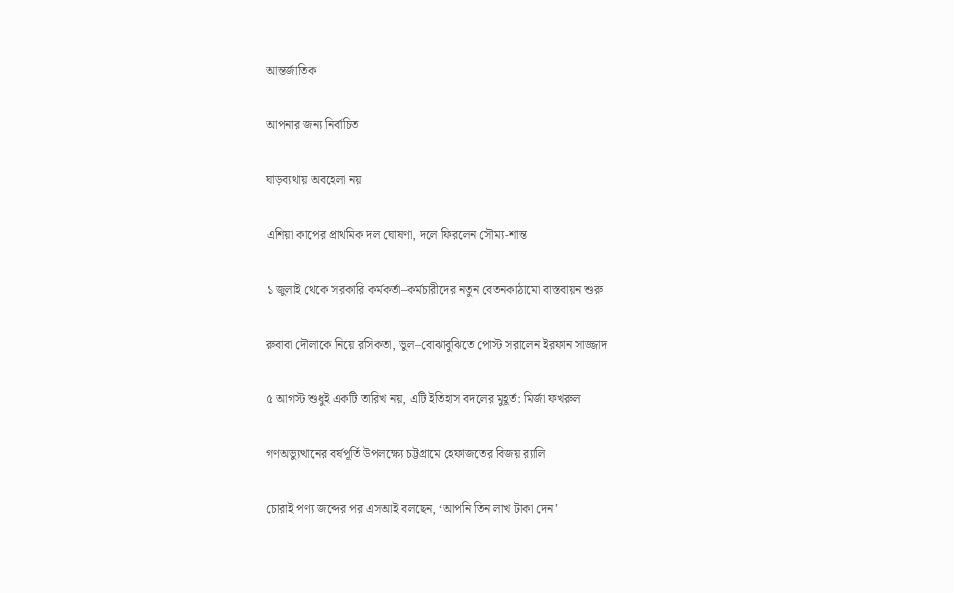আন্তর্জাতিক

আপনার জন্য নির্বাচিত

ঘাড়ব্যথায় অবহেলা নয়

এশিয়া কাপের প্রাথমিক দল ঘোষণা, দলে ফিরলেন সৌম্য-শান্ত

১ জুলাই থেকে সরকারি কর্মকর্তা–কর্মচারীদের নতুন বেতনকাঠামো বাস্তবায়ন শুরু

রুবাবা দৌলাকে নিয়ে রসিকতা, ভুল–বোঝাবুঝিতে পোস্ট সরালেন ইরফান সাজ্জাদ

৫ আগস্ট শুধুই একটি তারিখ নয়, এটি ইতিহাস বদলের মুহূর্ত: মির্জা ফখরুল

গণঅভ্যুত্থানের বর্ষপূর্তি উপলক্ষ্যে চট্টগ্রামে হেফাজতের বিজয় র‍্যালি

চোরাই পণ্য জব্দের পর এসআই বলছেন, ‘আপনি তিন লাখ টাকা দেন’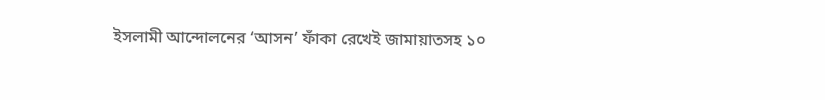ইসলামী আন্দোলনের ‘আসন’ ফাঁকা রেখেই জামায়াতসহ ১০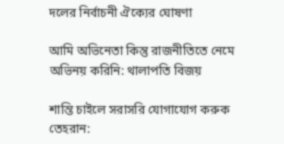দলের নির্বাচনী ঐক্যের ঘোষণা

আমি অভিনেতা কিন্তু রাজনীতিতে নেমে অভিনয় করিনি: থালাপতি বিজয়

শান্তি চাইলে সরাসরি যোগাযোগ করুক তেহরান: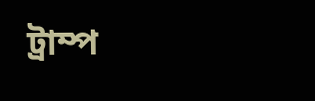ট্রাম্প